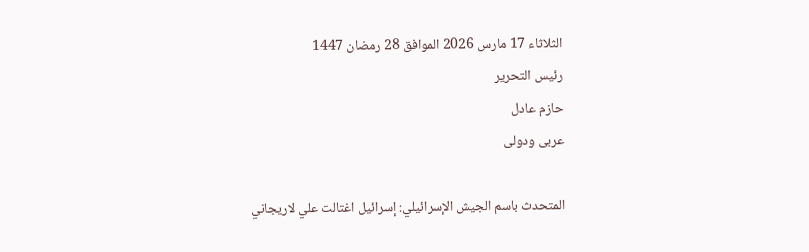الثلاثاء 17 مارس 2026 الموافق 28 رمضان 1447
رئيس التحرير
حازم عادل
عربى ودولى

المتحدث باسم الجيش الإسرائيلي: إسرائيل اغتالت علي لاريجاني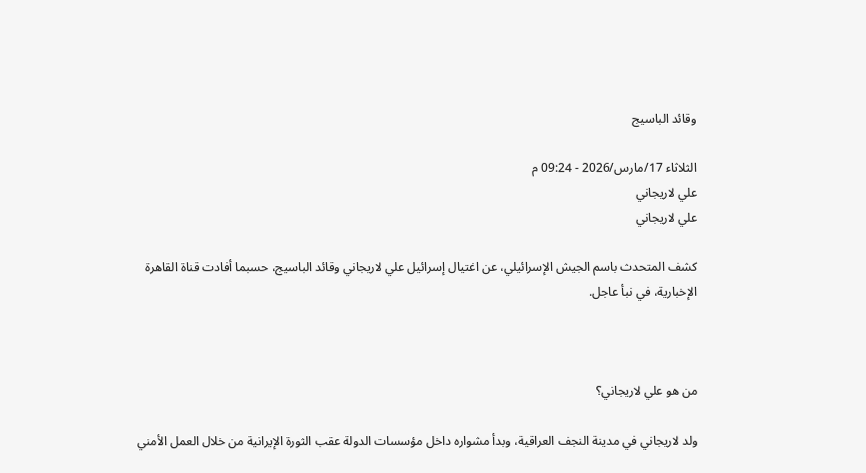وقائد الباسيج

الثلاثاء 17/مارس/2026 - 09:24 م
علي لاريجاني
علي لاريجاني

كشف المتحدث باسم الجيش الإسرائيلي، عن اغتيال إسرائيل علي لاريجاني وقائد الباسيج، حسبما أفادت قناة القاهرة الإخبارية، في نبأ عاجل.



من هو علي لاريجاني؟

ولد لاريجاني في مدينة النجف العراقية، وبدأ مشواره داخل مؤسسات الدولة عقب الثورة الإيرانية من خلال العمل الأمني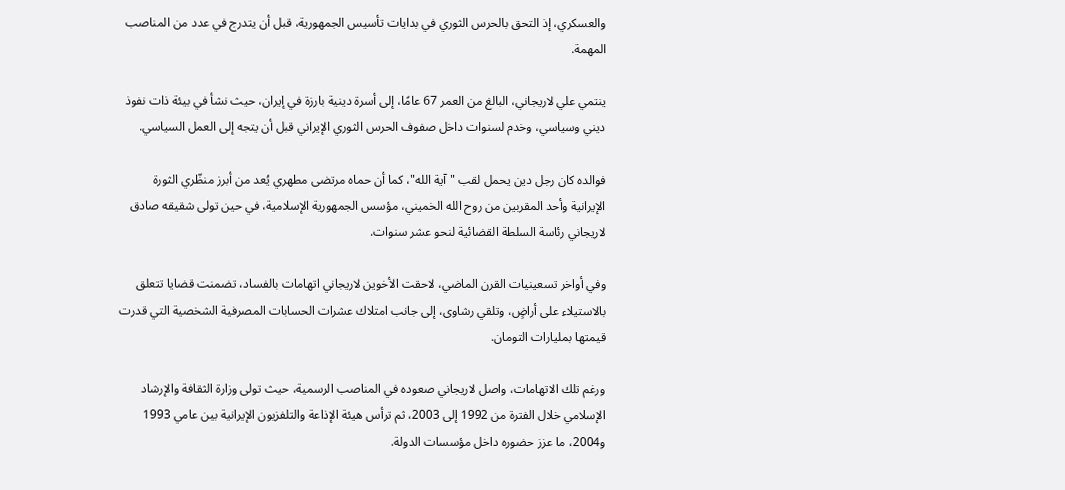والعسكري، إذ التحق بالحرس الثوري في بدايات تأسيس الجمهورية، قبل أن يتدرج في عدد من المناصب المهمة.

ينتمي علي لاريجاني، البالغ من العمر 67 عامًا، إلى أسرة دينية بارزة في إيران، حيث نشأ في بيئة ذات نفوذ ديني وسياسي، وخدم لسنوات داخل صفوف الحرس الثوري الإيراني قبل أن يتجه إلى العمل السياسي.

فوالده كان رجل دين يحمل لقب "آية الله"، كما أن حماه مرتضى مطهري يُعد من أبرز منظّري الثورة الإيرانية وأحد المقربين من روح الله الخميني، مؤسس الجمهورية الإسلامية، في حين تولى شقيقه صادق لاريجاني رئاسة السلطة القضائية لنحو عشر سنوات.

وفي أواخر تسعينيات القرن الماضي، لاحقت الأخوين لاريجاني اتهامات بالفساد، تضمنت قضايا تتعلق بالاستيلاء على أراضٍ، وتلقي رشاوى، إلى جانب امتلاك عشرات الحسابات المصرفية الشخصية التي قدرت قيمتها بمليارات التومان.

ورغم تلك الاتهامات، واصل لاريجاني صعوده في المناصب الرسمية، حيث تولى وزارة الثقافة والإرشاد الإسلامي خلال الفترة من 1992 إلى 2003، ثم ترأس هيئة الإذاعة والتلفزيون الإيرانية بين عامي 1993 و2004، ما عزز حضوره داخل مؤسسات الدولة.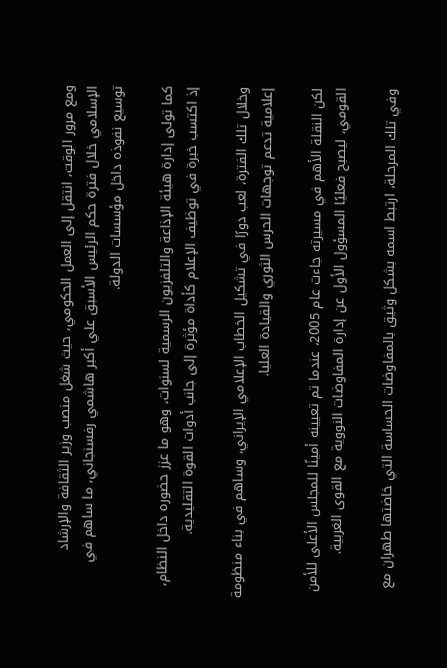ومع مرور الوقت، انتقل إلى العمل الحكومي، حيث شغل منصب وزير الثقافة والإرشاد الإسلامي خلال فترة حكم الرئيس الأسبق علي أكبر هاشمي رفسنجاني، ما ساهم في توسيع نفوذه داخل مؤسسات الدولة.

كما تولى إدارة هيئة الإذاعة والتلفزيون الرسمية لسنوات، وهو ما عزز حضوره داخل النظام، إذ اكتسب خبرة في توظيف الإعلام كأداة مؤثرة إلى جانب أدوات القوة التقليدية.

وخلال تلك الفترة، لعب دورًا في تشكيل الخطاب الإعلامي الإيراني، وساهم في بناء منظومة إعلامية تدعم توجهات الحرس الثوري والقيادة العليا.

لكن النقلة الأهم في مسيرته جاءت عام 2005، عندما تم تعيينه أمينًا للمجلس الأعلى للأمن القومي، ليصبح فعليًا المسؤول الأول عن إدارة المفاوضات النووية مع القوى الغربية.

وفي تلك المرحلة، ارتبط اسمه بشكل وثيق بالمفاوضات الحساسة التي خاضتها طهران مع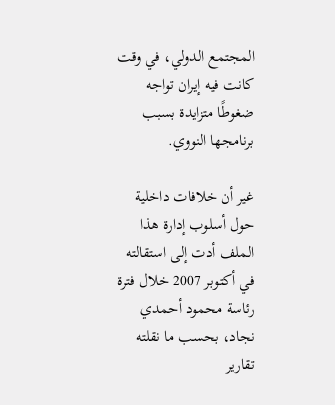المجتمع الدولي، في وقت كانت فيه إيران تواجه ضغوطًا متزايدة بسبب برنامجها النووي.

غير أن خلافات داخلية حول أسلوب إدارة هذا الملف أدت إلى استقالته في أكتوبر 2007 خلال فترة رئاسة محمود أحمدي نجاد، بحسب ما نقلته تقارير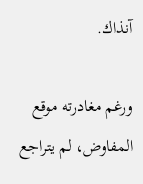آنذاك.

ورغم مغادرته موقع المفاوض، لم يتراجع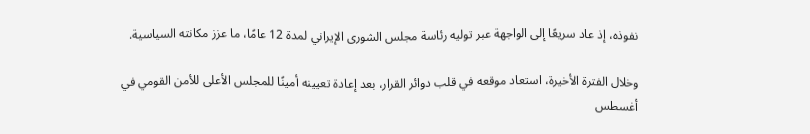نفوذه، إذ عاد سريعًا إلى الواجهة عبر توليه رئاسة مجلس الشورى الإيراني لمدة 12 عامًا، ما عزز مكانته السياسية.

وخلال الفترة الأخيرة، استعاد موقعه في قلب دوائر القرار، بعد إعادة تعيينه أمينًا للمجلس الأعلى للأمن القومي في أغسطس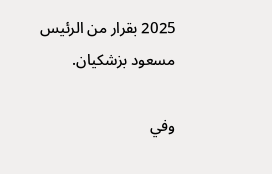2025 بقرار من الرئيس مسعود بزشكيان.

وفي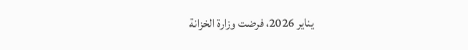يناير 2026، فرضت وزارة الخزانة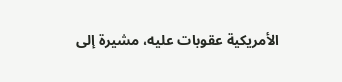الأمريكية عقوبات عليه، مشيرة إلى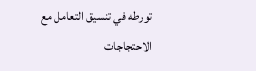تورطه في تنسيق التعامل مع الاحتجاجات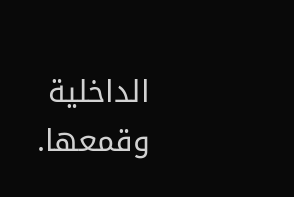الداخلية وقمعها.